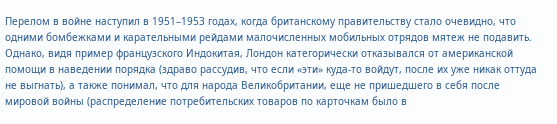Перелом в войне наступил в 1951–1953 годах, когда британскому правительству стало очевидно, что одними бомбежками и карательными рейдами малочисленных мобильных отрядов мятеж не подавить. Однако, видя пример французского Индокитая, Лондон категорически отказывался от американской помощи в наведении порядка (здраво рассудив, что если «эти» куда-то войдут, после их уже никак оттуда не выгнать), а также понимал, что для народа Великобритании, еще не пришедшего в себя после мировой войны (распределение потребительских товаров по карточкам было в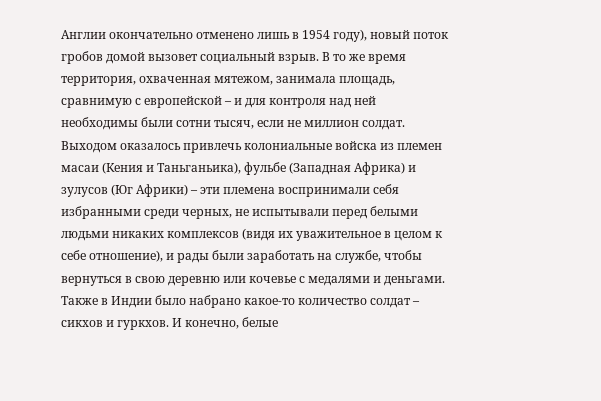Англии окончательно отменено лишь в 1954 году), новый поток гробов домой вызовет социальный взрыв. В то же время территория, охваченная мятежом, занимала площадь, сравнимую с европейской – и для контроля над ней необходимы были сотни тысяч, если не миллион солдат. Выходом оказалось привлечь колониальные войска из племен масаи (Кения и Таньганьика), фульбе (Западная Африка) и зулусов (Юг Африки) – эти племена воспринимали себя избранными среди черных, не испытывали перед белыми людьми никаких комплексов (видя их уважительное в целом к себе отношение), и рады были заработать на службе, чтобы вернуться в свою деревню или кочевье с медалями и деньгами. Также в Индии было набрано какое-то количество солдат – сикхов и гуркхов. И конечно, белые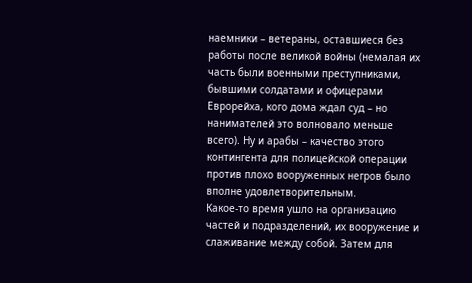наемники – ветераны, оставшиеся без работы после великой войны (немалая их часть были военными преступниками, бывшими солдатами и офицерами Еврорейха, кого дома ждал суд – но нанимателей это волновало меньше всего). Ну и арабы – качество этого контингента для полицейской операции против плохо вооруженных негров было вполне удовлетворительным.
Какое-то время ушло на организацию частей и подразделений, их вооружение и слаживание между собой. Затем для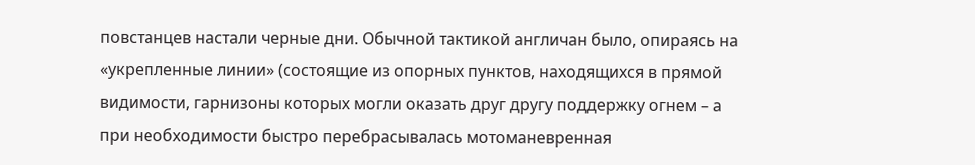повстанцев настали черные дни. Обычной тактикой англичан было, опираясь на «укрепленные линии» (состоящие из опорных пунктов, находящихся в прямой видимости, гарнизоны которых могли оказать друг другу поддержку огнем – а при необходимости быстро перебрасывалась мотоманевренная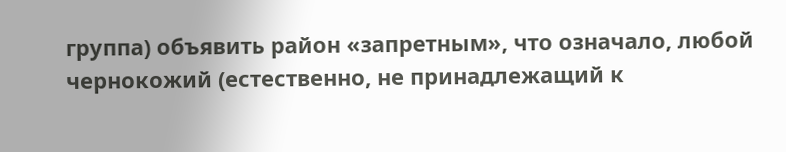группа) объявить район «запретным», что означало, любой чернокожий (естественно, не принадлежащий к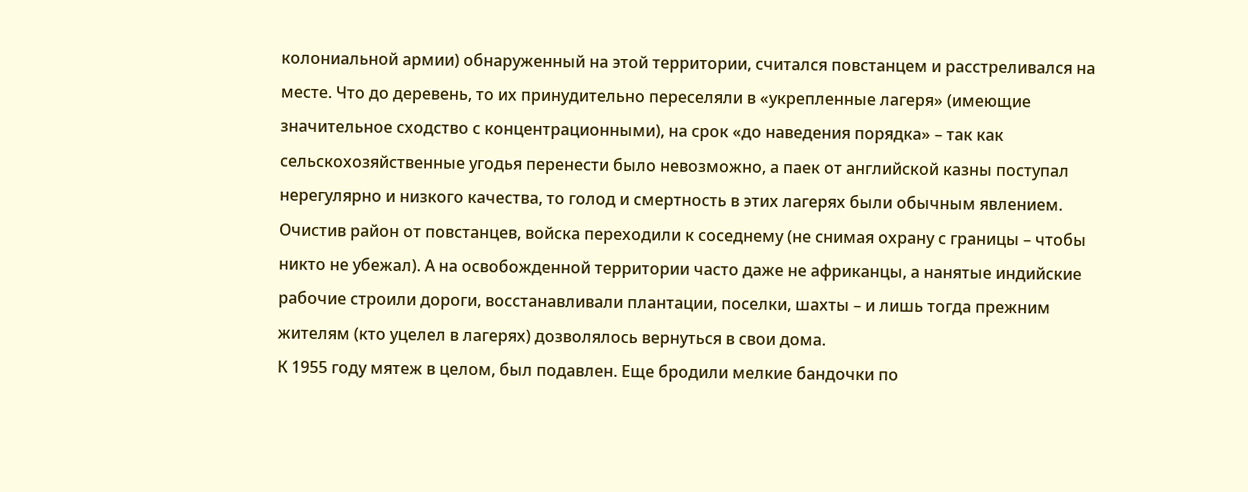колониальной армии) обнаруженный на этой территории, считался повстанцем и расстреливался на месте. Что до деревень, то их принудительно переселяли в «укрепленные лагеря» (имеющие значительное сходство с концентрационными), на срок «до наведения порядка» – так как сельскохозяйственные угодья перенести было невозможно, а паек от английской казны поступал нерегулярно и низкого качества, то голод и смертность в этих лагерях были обычным явлением. Очистив район от повстанцев, войска переходили к соседнему (не снимая охрану с границы – чтобы никто не убежал). А на освобожденной территории часто даже не африканцы, а нанятые индийские рабочие строили дороги, восстанавливали плантации, поселки, шахты – и лишь тогда прежним жителям (кто уцелел в лагерях) дозволялось вернуться в свои дома.
К 1955 году мятеж в целом, был подавлен. Еще бродили мелкие бандочки по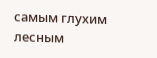самым глухим лесным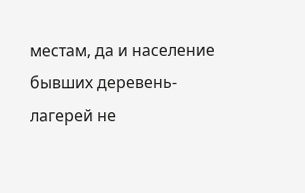местам, да и население бывших деревень-лагерей не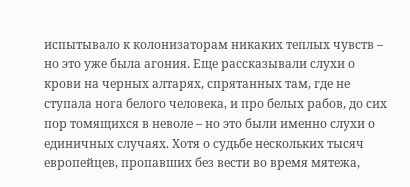испытывало к колонизаторам никаких теплых чувств – но это уже была агония. Еще рассказывали слухи о крови на черных алтарях, спрятанных там, где не ступала нога белого человека, и про белых рабов, до сих пор томящихся в неволе – но это были именно слухи о единичных случаях. Хотя о судьбе нескольких тысяч европейцев, пропавших без вести во время мятежа,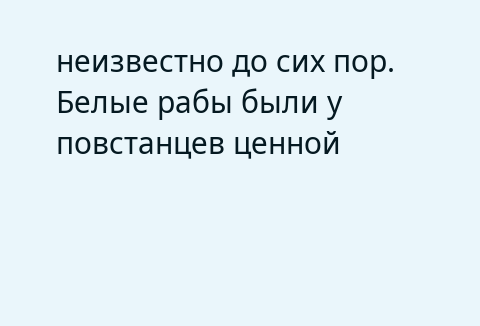неизвестно до сих пор. Белые рабы были у повстанцев ценной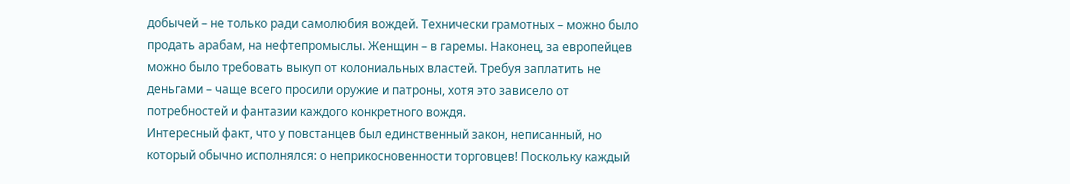добычей – не только ради самолюбия вождей. Технически грамотных – можно было продать арабам, на нефтепромыслы. Женщин – в гаремы. Наконец, за европейцев можно было требовать выкуп от колониальных властей. Требуя заплатить не деньгами – чаще всего просили оружие и патроны, хотя это зависело от потребностей и фантазии каждого конкретного вождя.
Интересный факт, что у повстанцев был единственный закон, неписанный, но который обычно исполнялся: о неприкосновенности торговцев! Поскольку каждый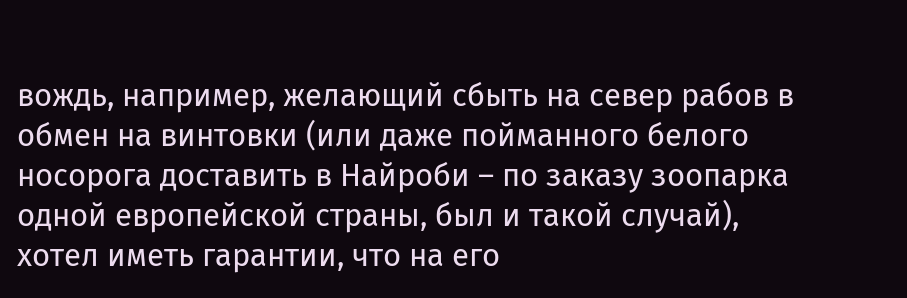вождь, например, желающий сбыть на север рабов в обмен на винтовки (или даже пойманного белого носорога доставить в Найроби – по заказу зоопарка одной европейской страны, был и такой случай), хотел иметь гарантии, что на его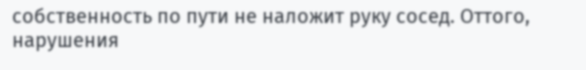собственность по пути не наложит руку сосед. Оттого, нарушения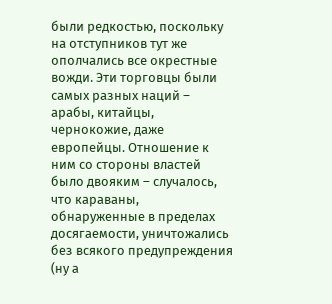были редкостью, поскольку на отступников тут же ополчались все окрестные вожди. Эти торговцы были самых разных наций – арабы, китайцы, чернокожие, даже европейцы. Отношение к ним со стороны властей было двояким – случалось, что караваны, обнаруженные в пределах досягаемости, уничтожались без всякого предупреждения (ну а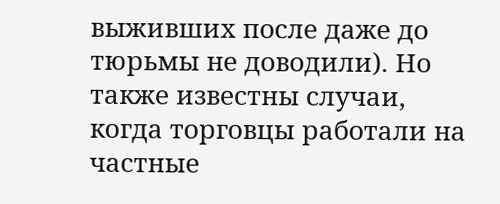выживших после даже до тюрьмы не доводили). Но также известны случаи, когда торговцы работали на частные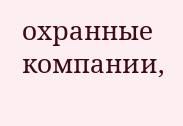охранные компании,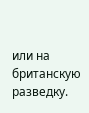или на британскую разведку.